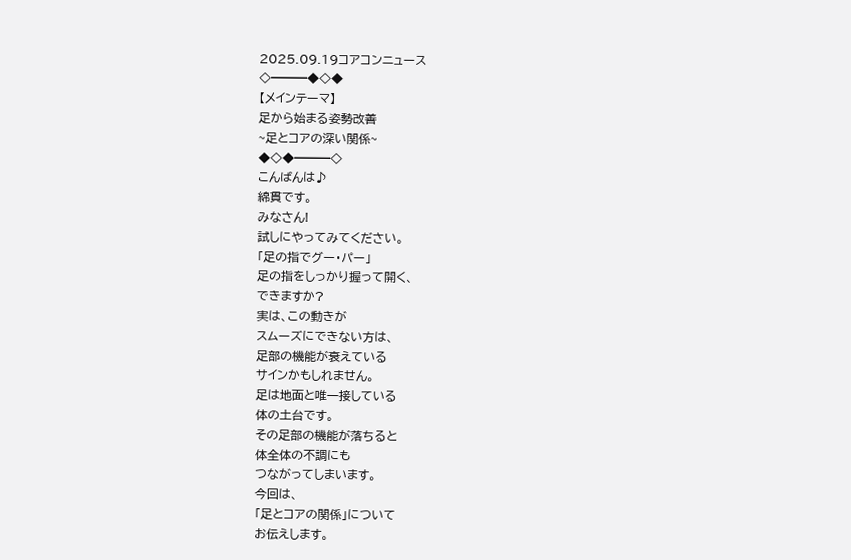2025.09.19コアコンニュース
◇━━━◆◇◆
【メインテーマ】
足から始まる姿勢改善
~足とコアの深い関係~
◆◇◆━━━◇
こんばんは♪
綿貫です。
みなさん!
試しにやってみてください。
「足の指でグー・パー」
足の指をしっかり握って開く、
できますか?
実は、この動きが
スムーズにできない方は、
足部の機能が衰えている
サインかもしれません。
足は地面と唯一接している
体の土台です。
その足部の機能が落ちると
体全体の不調にも
つながってしまいます。
今回は、
「足とコアの関係」について
お伝えします。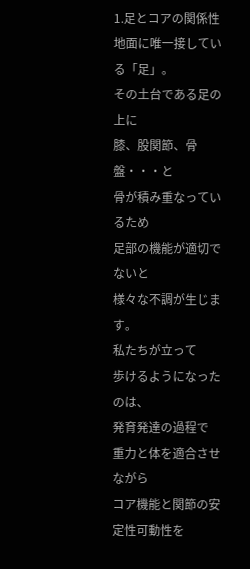1.足とコアの関係性
地面に唯一接している「足」。
その土台である足の上に
膝、股関節、骨盤・・・と
骨が積み重なっているため
足部の機能が適切でないと
様々な不調が生じます。
私たちが立って
歩けるようになったのは、
発育発達の過程で
重力と体を適合させながら
コア機能と関節の安定性可動性を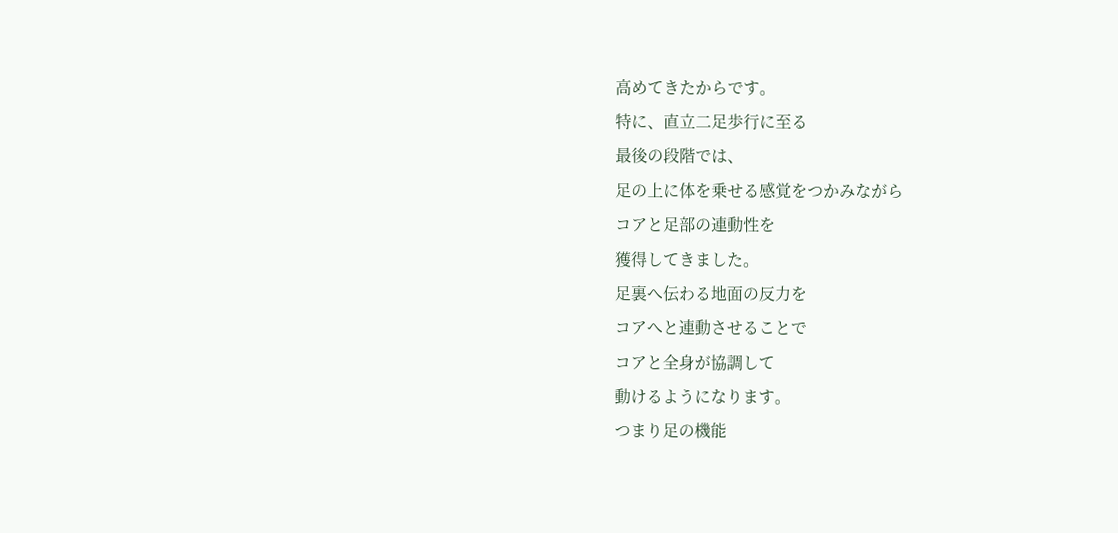高めてきたからです。
特に、直立二足歩行に至る
最後の段階では、
足の上に体を乗せる感覚をつかみながら
コアと足部の連動性を
獲得してきました。
足裏へ伝わる地面の反力を
コアへと連動させることで
コアと全身が協調して
動けるようになります。
つまり足の機能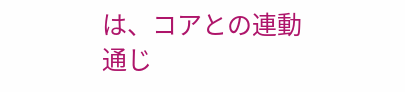は、コアとの連動通じ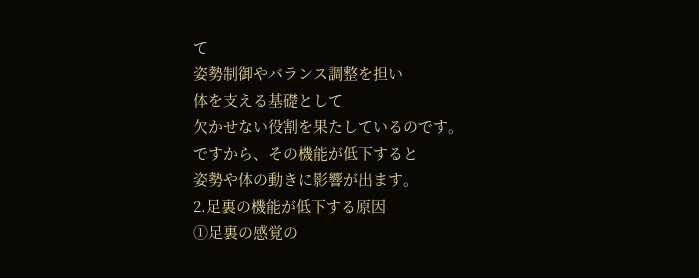て
姿勢制御やバランス調整を担い
体を支える基礎として
欠かせない役割を果たしているのです。
ですから、その機能が低下すると
姿勢や体の動きに影響が出ます。
2.足裏の機能が低下する原因
①足裏の感覚の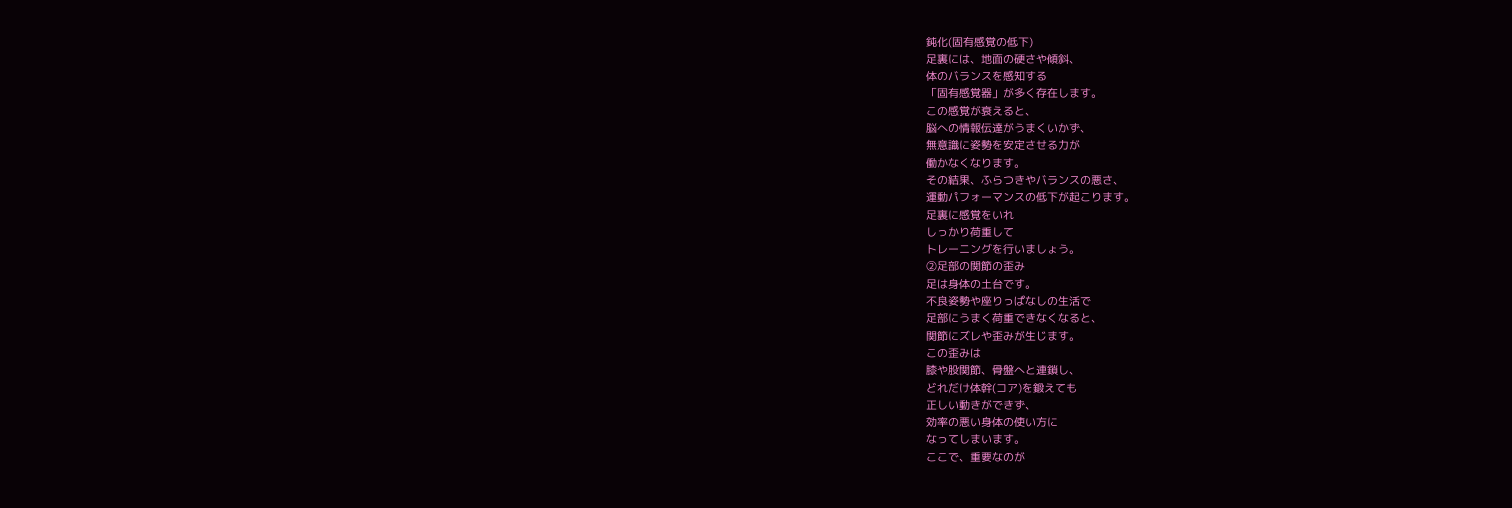鈍化(固有感覚の低下)
足裏には、地面の硬さや傾斜、
体のバランスを感知する
「固有感覚器」が多く存在します。
この感覚が衰えると、
脳への情報伝達がうまくいかず、
無意識に姿勢を安定させる力が
働かなくなります。
その結果、ふらつきやバランスの悪さ、
運動パフォーマンスの低下が起こります。
足裏に感覚をいれ
しっかり荷重して
トレーニングを行いましょう。
②足部の関節の歪み
足は身体の土台です。
不良姿勢や座りっぱなしの生活で
足部にうまく荷重できなくなると、
関節にズレや歪みが生じます。
この歪みは
膝や股関節、骨盤へと連鎖し、
どれだけ体幹(コア)を鍛えても
正しい動きができず、
効率の悪い身体の使い方に
なってしまいます。
ここで、重要なのが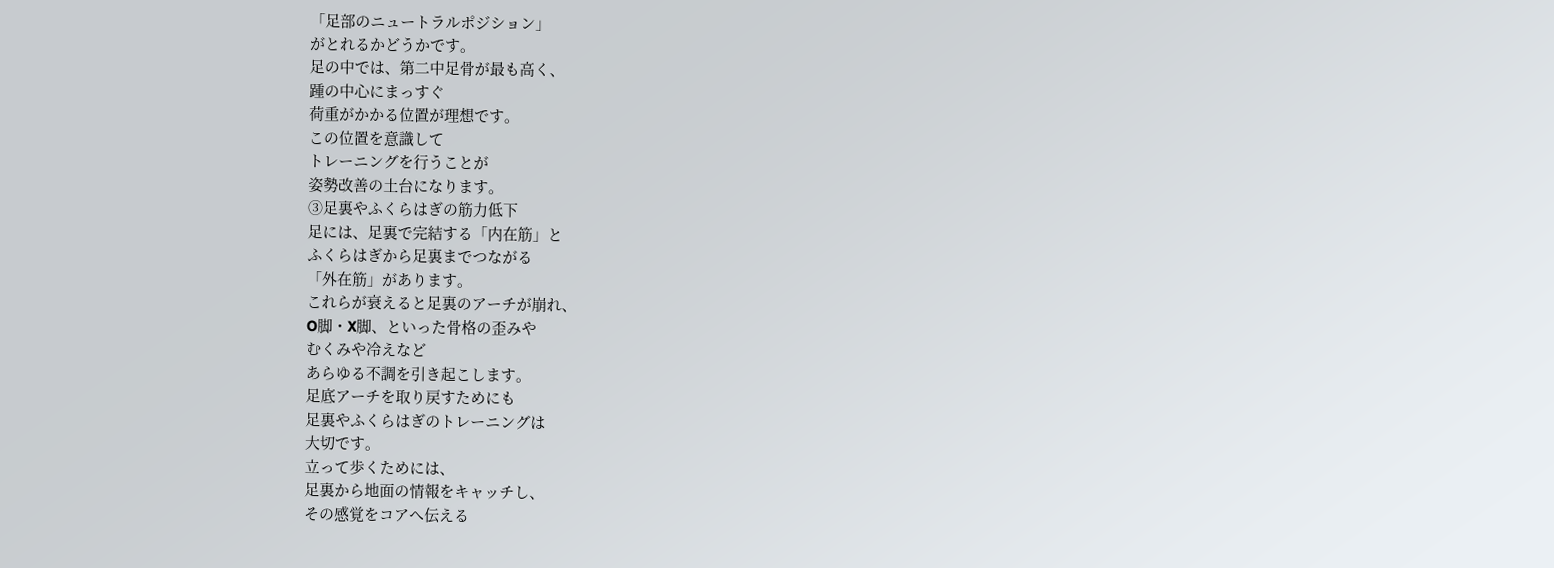「足部のニュートラルポジション」
がとれるかどうかです。
足の中では、第二中足骨が最も高く、
踵の中心にまっすぐ
荷重がかかる位置が理想です。
この位置を意識して
トレーニングを行うことが
姿勢改善の土台になります。
③足裏やふくらはぎの筋力低下
足には、足裏で完結する「内在筋」と
ふくらはぎから足裏までつながる
「外在筋」があります。
これらが衰えると足裏のアーチが崩れ、
O脚・X脚、といった骨格の歪みや
むくみや冷えなど
あらゆる不調を引き起こします。
足底アーチを取り戻すためにも
足裏やふくらはぎのトレーニングは
大切です。
立って歩くためには、
足裏から地面の情報をキャッチし、
その感覚をコアへ伝える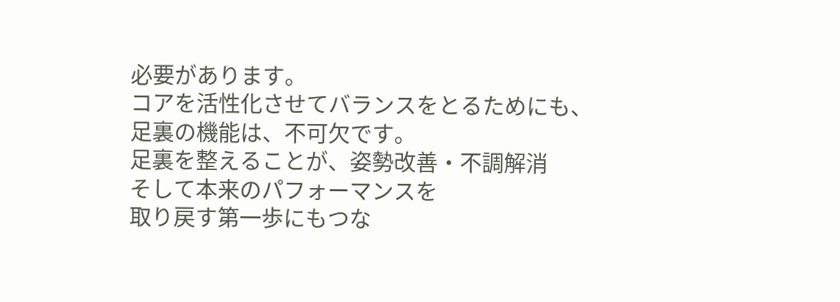必要があります。
コアを活性化させてバランスをとるためにも、
足裏の機能は、不可欠です。
足裏を整えることが、姿勢改善・不調解消
そして本来のパフォーマンスを
取り戻す第一歩にもつな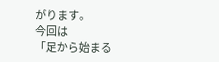がります。
今回は
「足から始まる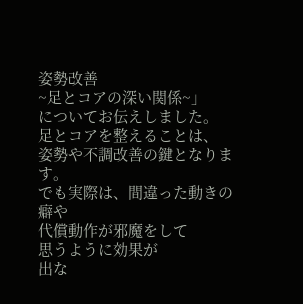姿勢改善
~足とコアの深い関係~」
についてお伝えしました。
足とコアを整えることは、
姿勢や不調改善の鍵となります。
でも実際は、間違った動きの癖や
代償動作が邪魔をして
思うように効果が
出な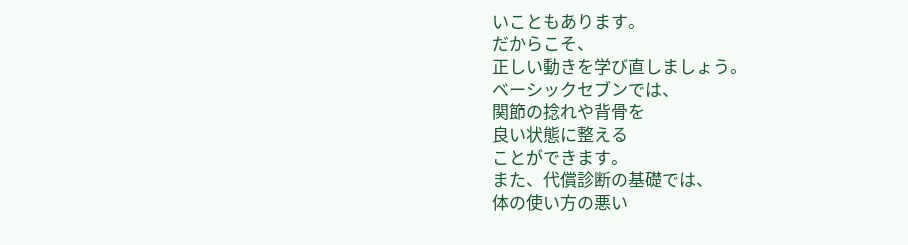いこともあります。
だからこそ、
正しい動きを学び直しましょう。
ベーシックセブンでは、
関節の捻れや背骨を
良い状態に整える
ことができます。
また、代償診断の基礎では、
体の使い方の悪い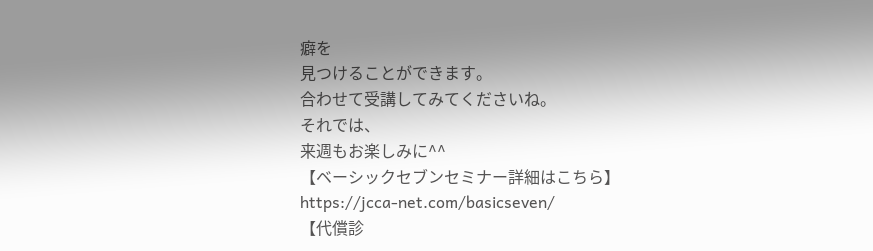癖を
見つけることができます。
合わせて受講してみてくださいね。
それでは、
来週もお楽しみに^^
【ベーシックセブンセミナー詳細はこちら】
https://jcca-net.com/basicseven/
【代償診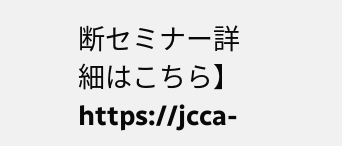断セミナー詳細はこちら】
https://jcca-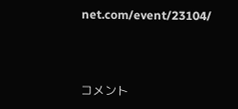net.com/event/23104/



コメント